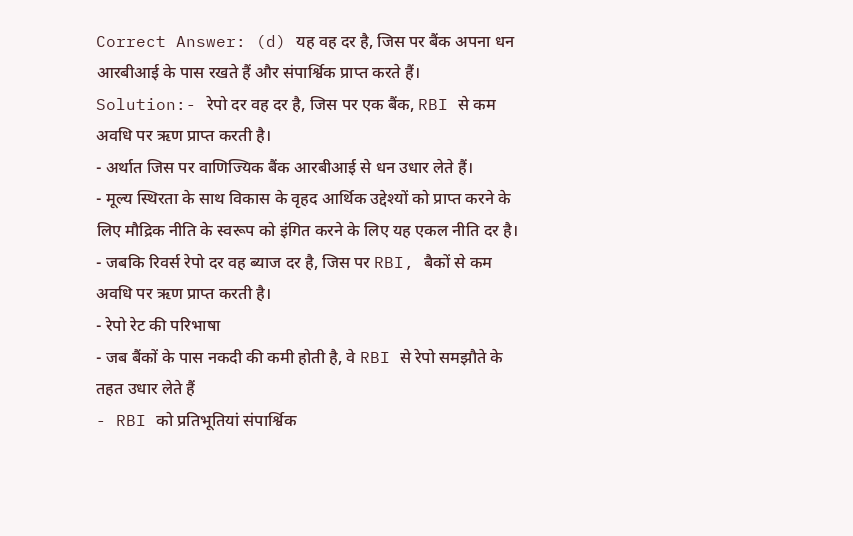Correct Answer: (d) यह वह दर है, जिस पर बैंक अपना धन आरबीआई के पास रखते हैं और संपार्श्विक प्राप्त करते हैं।
Solution:- रेपो दर वह दर है, जिस पर एक बैंक, RBI से कम अवधि पर ऋण प्राप्त करती है।
- अर्थात जिस पर वाणिज्यिक बैंक आरबीआई से धन उधार लेते हैं।
- मूल्य स्थिरता के साथ विकास के वृहद आर्थिक उद्देश्यों को प्राप्त करने के लिए मौद्रिक नीति के स्वरूप को इंगित करने के लिए यह एकल नीति दर है।
- जबकि रिवर्स रेपो दर वह ब्याज दर है, जिस पर RBI, बैकों से कम अवधि पर ऋण प्राप्त करती है।
- रेपो रेट की परिभाषा
- जब बैंकों के पास नकदी की कमी होती है, वे RBI से रेपो समझौते के तहत उधार लेते हैं
- RBI को प्रतिभूतियां संपार्श्विक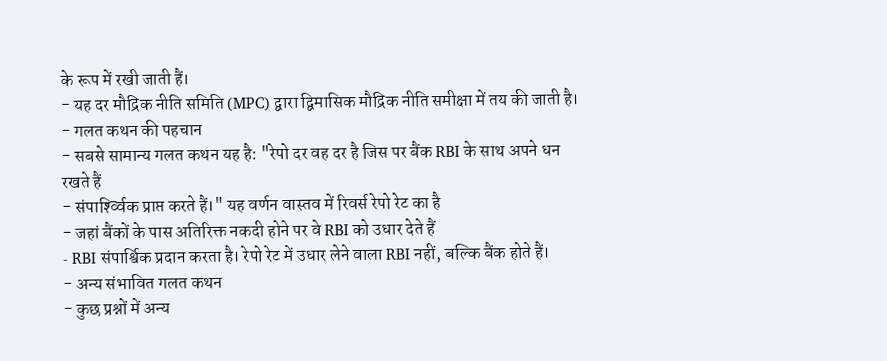के रूप में रखी जाती हैं।
- यह दर मौद्रिक नीति समिति (MPC) द्वारा द्विमासिक मौद्रिक नीति समीक्षा में तय की जाती है।
- गलत कथन की पहचान
- सबसे सामान्य गलत कथन यह है: "रेपो दर वह दर है जिस पर बैंक RBI के साथ अपने धन रखते हैं
- संपार्श्व्विक प्राप्त करते हैं।" यह वर्णन वास्तव में रिवर्स रेपो रेट का है
- जहां बैंकों के पास अतिरिक्त नकदी होने पर वे RBI को उधार देते हैं
- RBI संपार्श्विक प्रदान करता है। रेपो रेट में उधार लेने वाला RBI नहीं, बल्कि बैंक होते हैं।
- अन्य संभावित गलत कथन
- कुछ प्रश्नों में अन्य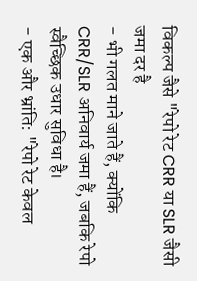विकल्प जैसे "रेपो रेट CRR या SLR जैसी जमा दर है
- भी गलत माने जाते हैं, क्योंकि CRR/SLR अनिवार्य जमा हैं, जबकि रेपो स्वैच्छिक उधार सुविधा है।
- एक और भ्रांति: "रेपो रेट केवल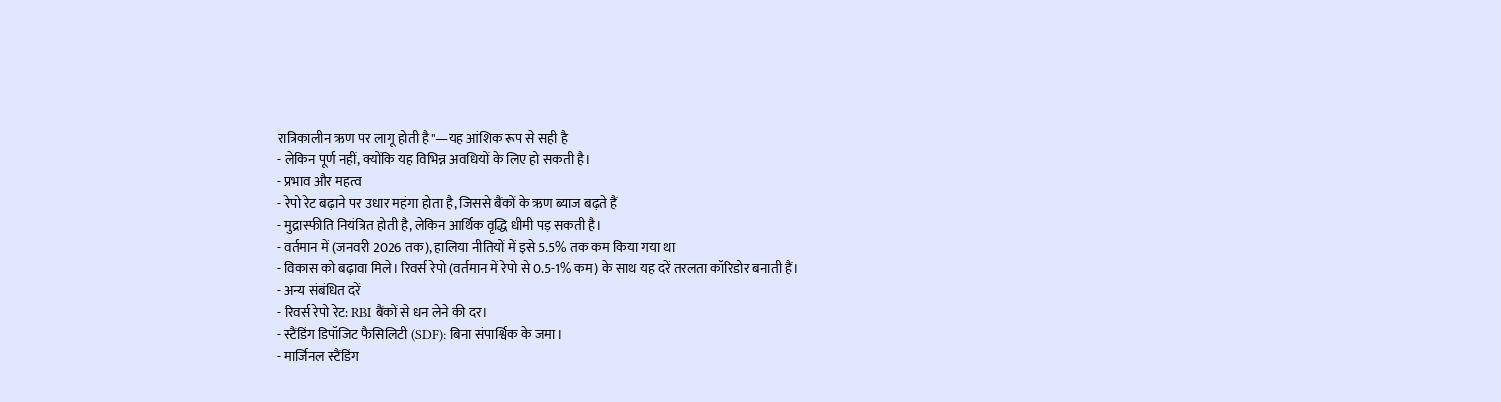रात्रिकालीन ऋण पर लागू होती है"—यह आंशिक रूप से सही है
- लेकिन पूर्ण नहीं, क्योंकि यह विभिन्न अवधियों के लिए हो सकती है।
- प्रभाव और महत्व
- रेपो रेट बढ़ाने पर उधार महंगा होता है, जिससे बैंकों के ऋण ब्याज बढ़ते हैं
- मुद्रास्फीति नियंत्रित होती है, लेकिन आर्थिक वृद्धि धीमी पड़ सकती है।
- वर्तमान में (जनवरी 2026 तक), हालिया नीतियों में इसे 5.5% तक कम किया गया था
- विकास को बढ़ावा मिले। रिवर्स रेपो (वर्तमान में रेपो से 0.5-1% कम) के साथ यह दरें तरलता कॉरिडोर बनाती हैं।
- अन्य संबंधित दरें
- रिवर्स रेपो रेट: RBI बैंकों से धन लेने की दर।
- स्टैंडिंग डिपॉजिट फैसिलिटी (SDF): बिना संपार्श्विक के जमा।
- मार्जिनल स्टैंडिंग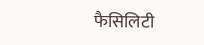फैसिलिटी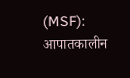(MSF): आपातकालीन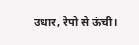उधार, रेपो से ऊंची।